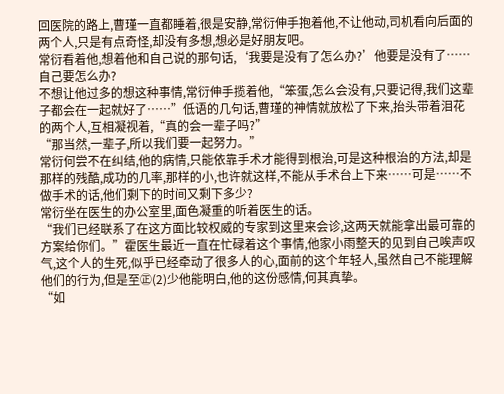回医院的路上,曹瑾一直都睡着,很是安静,常衍伸手抱着他,不让他动,司机看向后面的两个人,只是有点奇怪,却没有多想,想必是好朋友吧。
常衍看着他,想着他和自己说的那句话,‘我要是没有了怎么办?’他要是没有了……自己要怎么办?
不想让他过多的想这种事情,常衍伸手揽着他,“笨蛋,怎么会没有,只要记得,我们这辈子都会在一起就好了……”低语的几句话,曹瑾的神情就放松了下来,抬头带着泪花的两个人,互相凝视着,“真的会一辈子吗?”
“那当然,一辈子,所以我们要一起努力。”
常衍何尝不在纠结,他的病情,只能依靠手术才能得到根治,可是这种根治的方法,却是那样的残酷,成功的几率,那样的小,也许就这样,不能从手术台上下来……可是……不做手术的话,他们剩下的时间又剩下多少?
常衍坐在医生的办公室里,面色凝重的听着医生的话。
“我们已经联系了在这方面比较权威的专家到这里来会诊,这两天就能拿出最可靠的方案给你们。”霍医生最近一直在忙碌着这个事情,他家小雨整天的见到自己唉声叹气,这个人的生死,似乎已经牵动了很多人的心,面前的这个年轻人,虽然自己不能理解他们的行为,但是至㊣(2)少他能明白,他的这份感情,何其真挚。
“如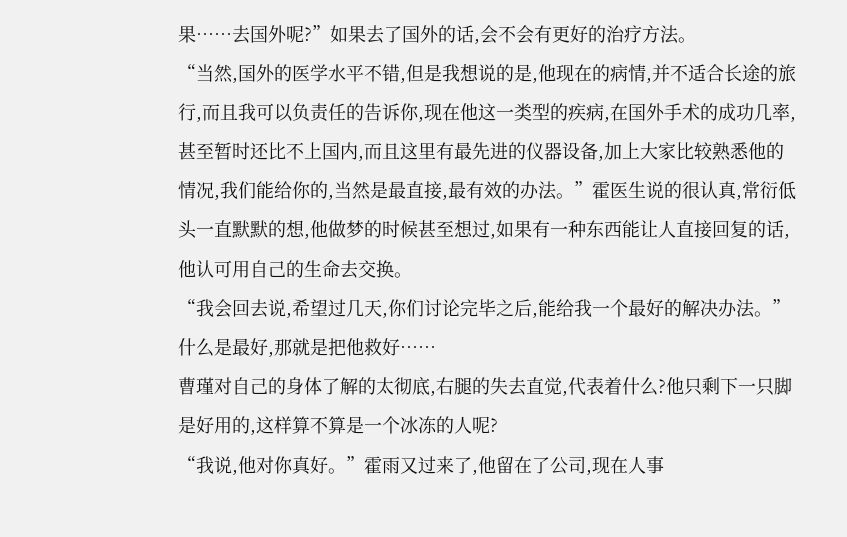果……去国外呢?”如果去了国外的话,会不会有更好的治疗方法。
“当然,国外的医学水平不错,但是我想说的是,他现在的病情,并不适合长途的旅行,而且我可以负责任的告诉你,现在他这一类型的疾病,在国外手术的成功几率,甚至暂时还比不上国内,而且这里有最先进的仪器设备,加上大家比较熟悉他的情况,我们能给你的,当然是最直接,最有效的办法。”霍医生说的很认真,常衍低头一直默默的想,他做梦的时候甚至想过,如果有一种东西能让人直接回复的话,他认可用自己的生命去交换。
“我会回去说,希望过几天,你们讨论完毕之后,能给我一个最好的解决办法。”
什么是最好,那就是把他救好……
曹瑾对自己的身体了解的太彻底,右腿的失去直觉,代表着什么?他只剩下一只脚是好用的,这样算不算是一个冰冻的人呢?
“我说,他对你真好。”霍雨又过来了,他留在了公司,现在人事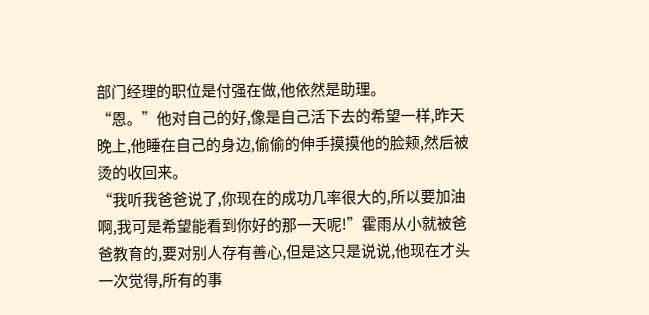部门经理的职位是付强在做,他依然是助理。
“恩。”他对自己的好,像是自己活下去的希望一样,昨天晚上,他睡在自己的身边,偷偷的伸手摸摸他的脸颊,然后被烫的收回来。
“我听我爸爸说了,你现在的成功几率很大的,所以要加油啊,我可是希望能看到你好的那一天呢!”霍雨从小就被爸爸教育的,要对别人存有善心,但是这只是说说,他现在才头一次觉得,所有的事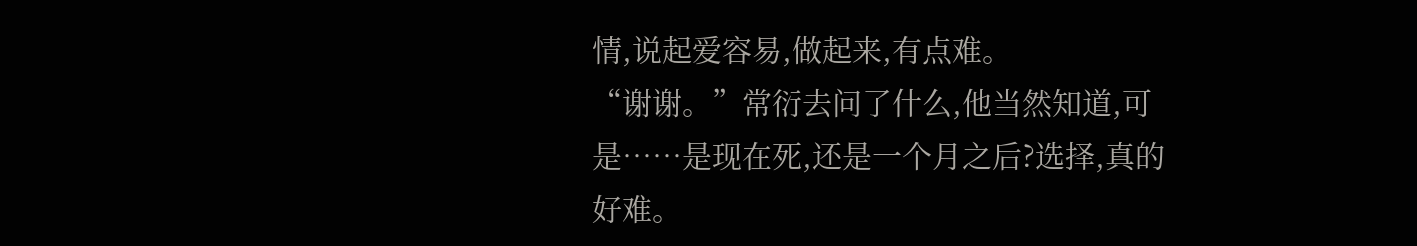情,说起爱容易,做起来,有点难。
“谢谢。”常衍去问了什么,他当然知道,可是……是现在死,还是一个月之后?选择,真的好难。